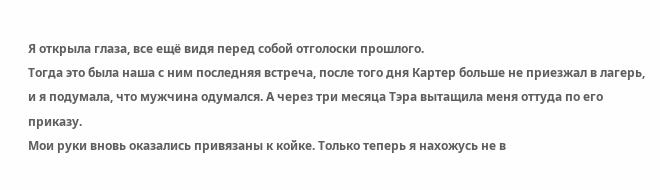Я открыла глаза, все ещё видя перед собой отголоски прошлого.
Тогда это была наша с ним последняя встреча, после того дня Картер больше не приезжал в лагерь, и я подумала, что мужчина одумался. А через три месяца Тэра вытащила меня оттуда по его приказу.
Мои руки вновь оказались привязаны к койке. Только теперь я нахожусь не в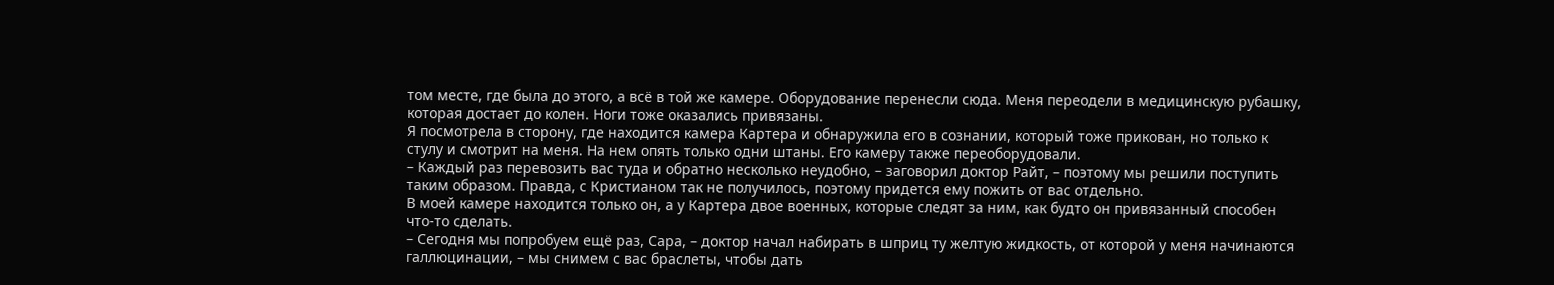том месте, где была до этого, а всё в той же камере. Оборудование перенесли сюда. Меня переодели в медицинскую рубашку, которая достает до колен. Ноги тоже оказались привязаны.
Я посмотрела в сторону, где находится камера Картера и обнаружила его в сознании, который тоже прикован, но только к стулу и смотрит на меня. На нем опять только одни штаны. Его камеру также переоборудовали.
– Каждый раз перевозить вас туда и обратно несколько неудобно, – заговорил доктор Райт, – поэтому мы решили поступить таким образом. Правда, с Кристианом так не получилось, поэтому придется ему пожить от вас отдельно.
В моей камере находится только он, а у Картера двое военных, которые следят за ним, как будто он привязанный способен что-то сделать.
– Сегодня мы попробуем ещё раз, Сара, – доктор начал набирать в шприц ту желтую жидкость, от которой у меня начинаются галлюцинации, – мы снимем с вас браслеты, чтобы дать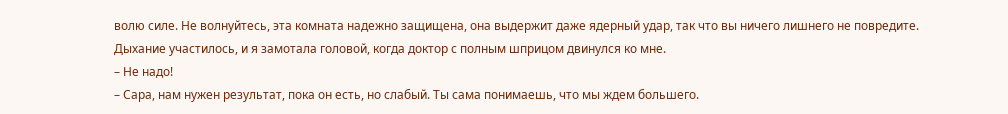волю силе. Не волнуйтесь, эта комната надежно защищена, она выдержит даже ядерный удар, так что вы ничего лишнего не повредите.
Дыхание участилось, и я замотала головой, когда доктор с полным шприцом двинулся ко мне.
– Не надо!
– Сара, нам нужен результат, пока он есть, но слабый. Ты сама понимаешь, что мы ждем большего.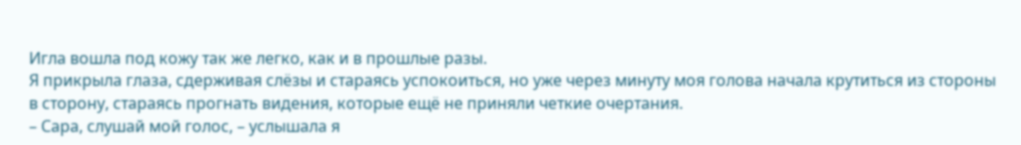Игла вошла под кожу так же легко, как и в прошлые разы.
Я прикрыла глаза, сдерживая слёзы и стараясь успокоиться, но уже через минуту моя голова начала крутиться из стороны в сторону, стараясь прогнать видения, которые ещё не приняли четкие очертания.
– Сара, слушай мой голос, – услышала я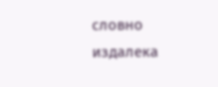словно издалека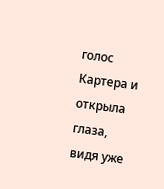голос Картера и открыла глаза, видя уже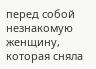перед собой незнакомую женщину, которая сняла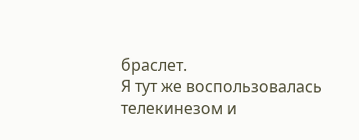браслет.
Я тут же воспользовалась телекинезом и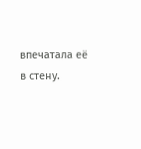впечатала её в стену.